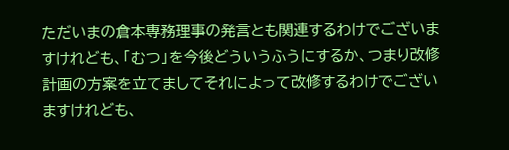ただいまの倉本専務理事の発言とも関連するわけでございますけれども、「むつ」を今後どういうふうにするか、つまり改修計画の方案を立てましてそれによって改修するわけでございますけれども、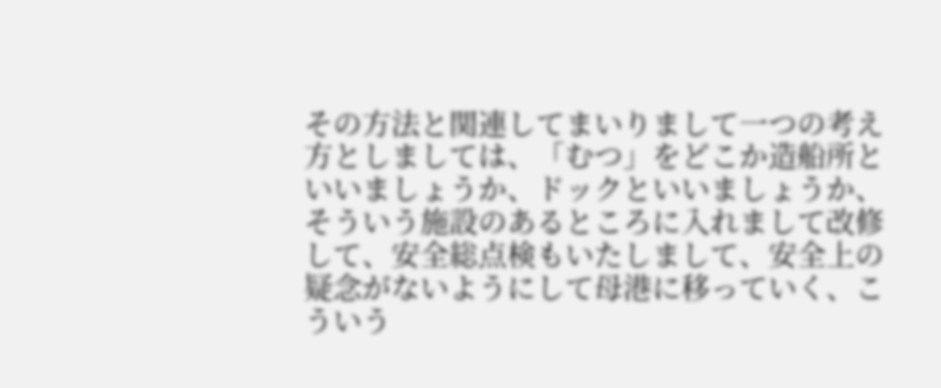その方法と関連してまいりまして一つの考え方としましては、「むつ」をどこか造船所といいましょうか、ドックといいましょうか、そういう施設のあるところに入れまして改修して、安全総点検もいたしまして、安全上の疑念がないようにして母港に移っていく、こういう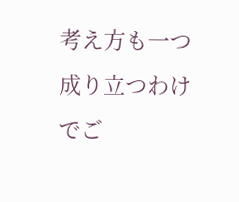考え方も一つ成り立つわけでご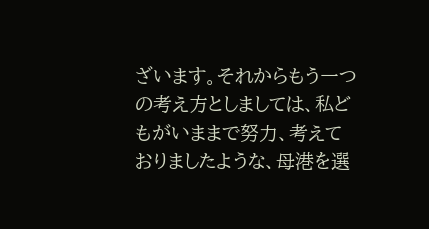ざいます。それからもう一つの考え方としましては、私どもがいままで努力、考えておりましたような、母港を選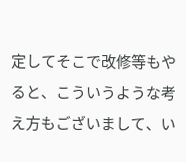定してそこで改修等もやると、こういうような考え方もございまして、い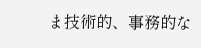ま技術的、事務的な